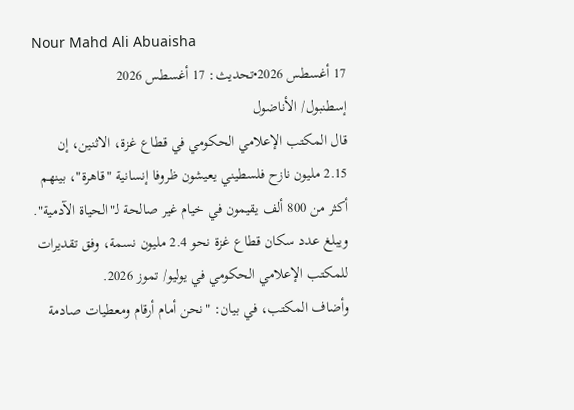Nour Mahd Ali Abuaisha
17 أغسطس 2026•تحديث: 17 أغسطس 2026
إسطنبول/ الأناضول
قال المكتب الإعلامي الحكومي في قطاع غزة، الاثنين، إن 2.15 مليون نازح فلسطيني يعيشون ظروفا إنسانية "قاهرة"، بينهم أكثر من 800 ألف يقيمون في خيام غير صالحة لـ"الحياة الآدمية".
ويبلغ عدد سكان قطاع غزة نحو 2.4 مليون نسمة، وفق تقديرات للمكتب الإعلامي الحكومي في يوليو/ تموز 2026.
وأضاف المكتب، في بيان: "نحن أمام أرقام ومعطيات صادمة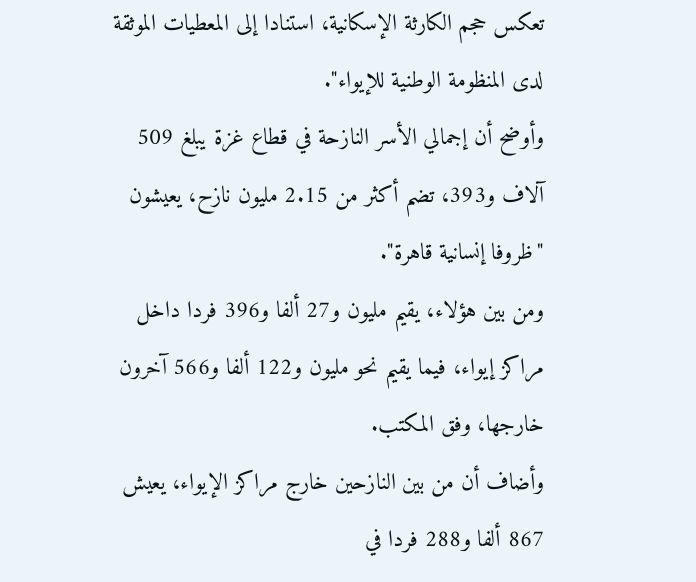تعكس حجم الكارثة الإسكانية، استنادا إلى المعطيات الموثقة لدى المنظومة الوطنية للإيواء".
وأوضح أن إجمالي الأسر النازحة في قطاع غزة يبلغ 509 آلاف و393، تضم أكثر من 2.15 مليون نازح، يعيشون "ظروفا إنسانية قاهرة".
ومن بين هؤلاء، يقيم مليون و27 ألفا و396 فردا داخل مراكز إيواء، فيما يقيم نحو مليون و122 ألفا و566 آخرون خارجها، وفق المكتب.
وأضاف أن من بين النازحين خارج مراكز الإيواء، يعيش 867 ألفا و288 فردا في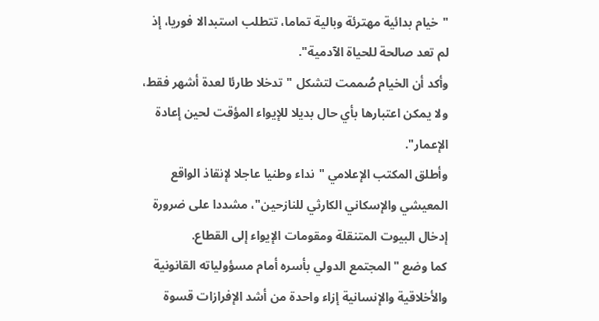"خيام بدائية مهترئة وبالية تماما، تتطلب استبدالا فوريا، إذ لم تعد صالحة للحياة الآدمية".
وأكد أن الخيام صُممت لتشكل "تدخلا طارئا لعدة أشهر فقط، ولا يمكن اعتبارها بأي حال بديلا للإيواء المؤقت لحين إعادة الإعمار".
وأطلق المكتب الإعلامي "نداء وطنيا عاجلا لإنقاذ الواقع المعيشي والإسكاني الكارثي للنازحين"، مشددا على ضرورة إدخال البيوت المتنقلة ومقومات الإيواء إلى القطاع.
كما وضع "المجتمع الدولي بأسره أمام مسؤولياته القانونية والأخلاقية والإنسانية إزاء واحدة من أشد الإفرازات قسوة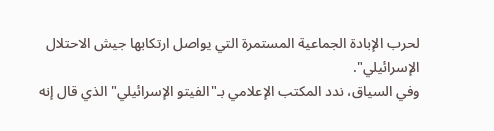لحرب الإبادة الجماعية المستمرة التي يواصل ارتكابها جيش الاحتلال الإسرائيلي".
وفي السياق، ندد المكتب الإعلامي بـ"الفيتو الإسرائيلي" الذي قال إنه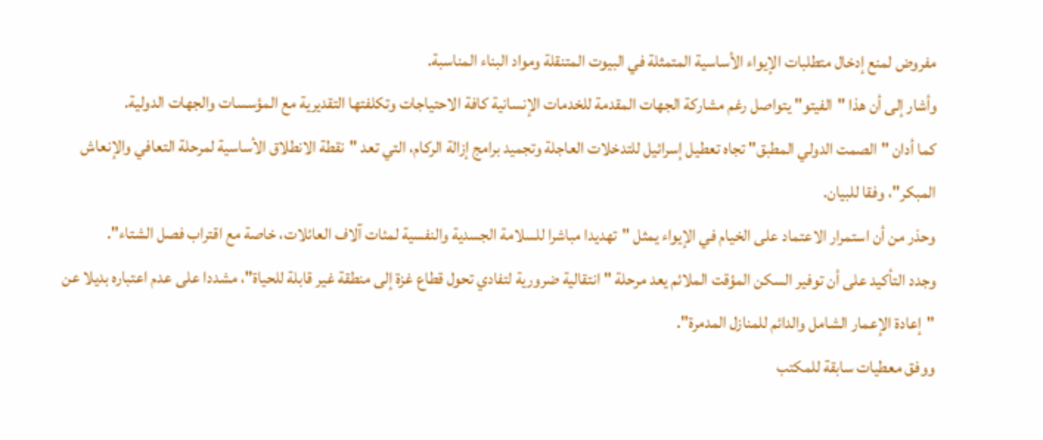مفروض لمنع إدخال متطلبات الإيواء الأساسية المتمثلة في البيوت المتنقلة ومواد البناء المناسبة.
وأشار إلى أن هذا "الفيتو" يتواصل رغم مشاركة الجهات المقدمة للخدمات الإنسانية كافة الاحتياجات وتكلفتها التقديرية مع المؤسسات والجهات الدولية.
كما أدان "الصمت الدولي المطبق" تجاه تعطيل إسرائيل للتدخلات العاجلة وتجميد برامج إزالة الركام، التي تعد "نقطة الانطلاق الأساسية لمرحلة التعافي والإنعاش المبكر"، وفقا للبيان.
وحذر من أن استمرار الاعتماد على الخيام في الإيواء يمثل "تهديدا مباشرا للسلامة الجسدية والنفسية لمئات آلاف العائلات، خاصة مع اقتراب فصل الشتاء".
وجدد التأكيد على أن توفير السكن المؤقت الملائم يعد مرحلة "انتقالية ضرورية لتفادي تحول قطاع غزة إلى منطقة غير قابلة للحياة"، مشددا على عدم اعتباره بديلا عن "إعادة الإعمار الشامل والدائم للمنازل المدمرة".
ووفق معطيات سابقة للمكتب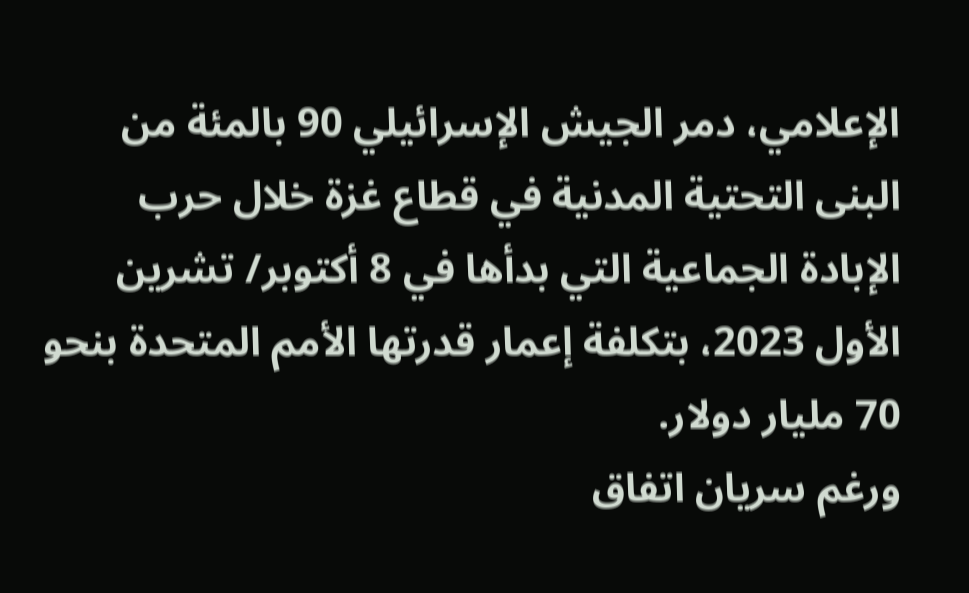الإعلامي، دمر الجيش الإسرائيلي 90 بالمئة من البنى التحتية المدنية في قطاع غزة خلال حرب الإبادة الجماعية التي بدأها في 8 أكتوبر/ تشرين الأول 2023، بتكلفة إعمار قدرتها الأمم المتحدة بنحو 70 مليار دولار.
ورغم سريان اتفاق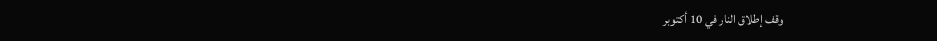وقف إطلاق النار في 10 أكتوبر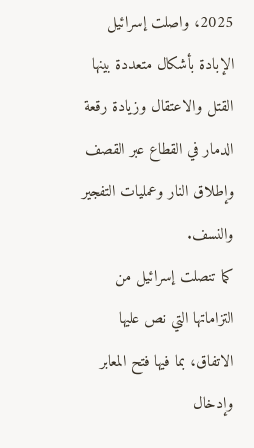2025، واصلت إسرائيل الإبادة بأشكال متعددة بينها القتل والاعتقال وزيادة رقعة الدمار في القطاع عبر القصف وإطلاق النار وعمليات التفجير والنسف.
كما تنصلت إسرائيل من التزاماتها التي نص عليها الاتفاق، بما فيها فتح المعابر وإدخال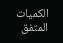الكميات المتفق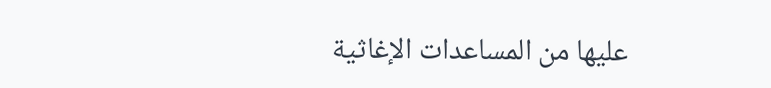عليها من المساعدات الإغاثية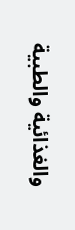والغذائية والطبية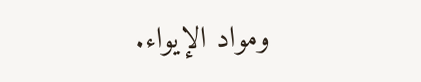ومواد الإيواء.